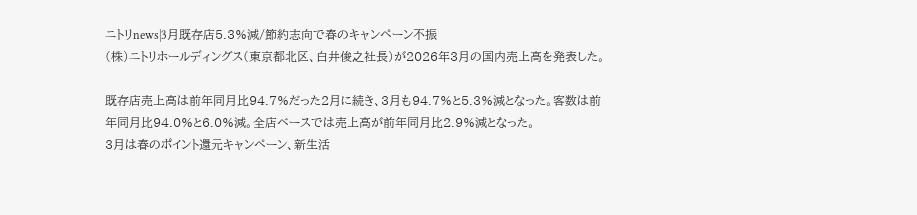ニトリnews|3月既存店5.3%減/節約志向で春のキャンペーン不振
(株)ニトリホールディングス(東京都北区、白井俊之社長)が2026年3月の国内売上高を発表した。

既存店売上高は前年同月比94.7%だった2月に続き、3月も94.7%と5.3%減となった。客数は前年同月比94.0%と6.0%減。全店ベースでは売上高が前年同月比2.9%減となった。
3月は春のポイント還元キャンペーン、新生活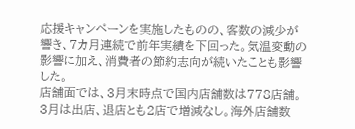応援キャンペーンを実施したものの、客数の減少が響き、7カ月連続で前年実績を下回った。気温変動の影響に加え、消費者の節約志向が続いたことも影響した。
店舗面では、3月末時点で国内店舗数は778店舗。3月は出店、退店とも2店で増減なし。海外店舗数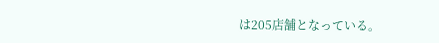は205店舗となっている。